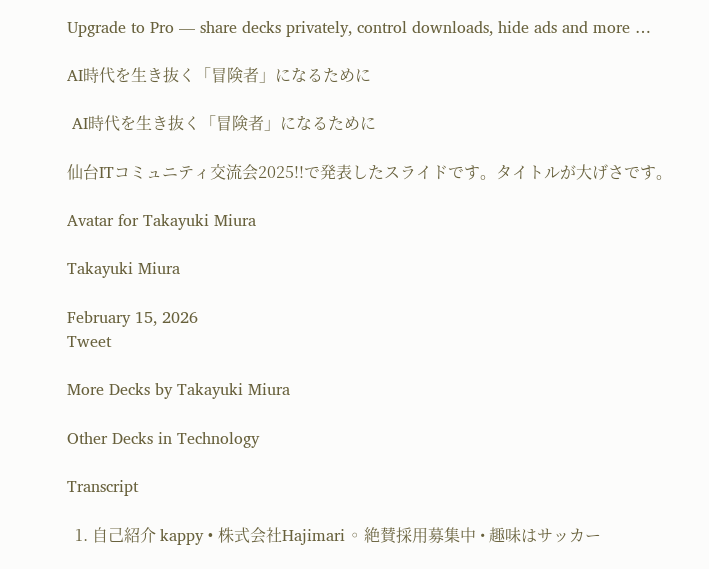Upgrade to Pro — share decks privately, control downloads, hide ads and more …

AI時代を生き抜く「冒険者」になるために

 AI時代を生き抜く「冒険者」になるために

仙台ITコミュニティ交流会2025!!で発表したスライドです。タイトルが大げさです。

Avatar for Takayuki Miura

Takayuki Miura

February 15, 2026
Tweet

More Decks by Takayuki Miura

Other Decks in Technology

Transcript

  1. 自己紹介 kappy • 株式会社Hajimari ◦ 絶賛採用募集中 • 趣味はサッカー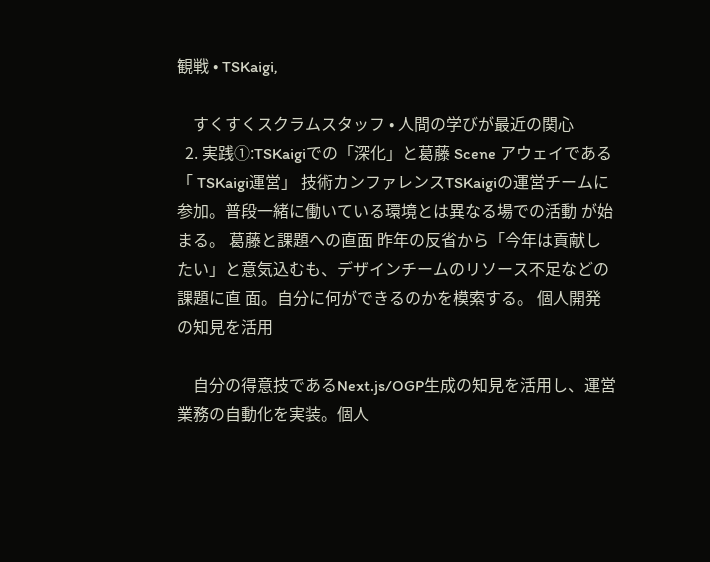観戦 • TSKaigi,

    すくすくスクラムスタッフ • 人間の学びが最近の関心
  2. 実践①:TSKaigiでの「深化」と葛藤 Scene アウェイである「 TSKaigi運営」 技術カンファレンスTSKaigiの運営チームに参加。普段一緒に働いている環境とは異なる場での活動 が始まる。 葛藤と課題への直面 昨年の反省から「今年は貢献したい」と意気込むも、デザインチームのリソース不足などの課題に直 面。自分に何ができるのかを模索する。 個人開発の知見を活用

    自分の得意技であるNext.js/OGP生成の知見を活用し、運営業務の自動化を実装。個人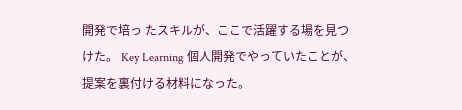開発で培っ たスキルが、ここで活躍する場を見つけた。 Key Learning 個人開発でやっていたことが、提案を裏付ける材料になった。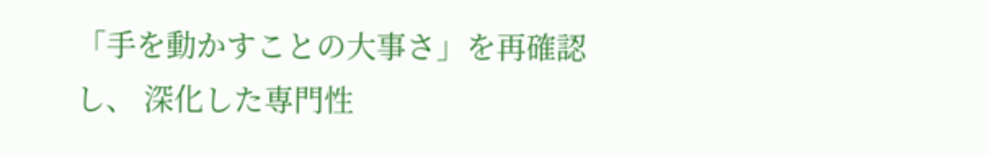「手を動かすことの大事さ」を再確認し、 深化した専門性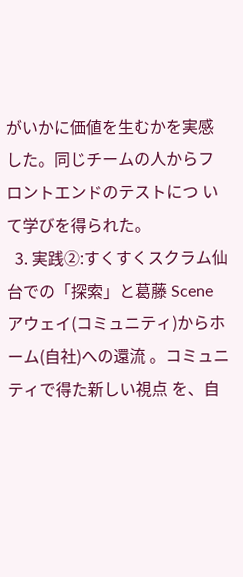がいかに価値を生むかを実感した。同じチームの人からフロントエンドのテストにつ いて学びを得られた。
  3. 実践②:すくすくスクラム仙台での「探索」と葛藤 Scene アウェイ(コミュニティ)からホーム(自社)への還流 。コミュニティで得た新しい視点 を、自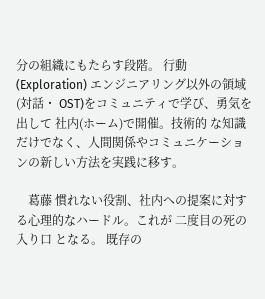分の組織にもたらす段階。 行動(Exploration) エンジニアリング以外の領域(対話・ OST)をコミュニティで学び、勇気を出して 社内(ホーム)で開催。技術的 な知識だけでなく、人間関係やコミュニケーションの新しい方法を実践に移す。

    葛藤 慣れない役割、社内への提案に対する心理的なハードル。これが 二度目の死の入り口 となる。 既存の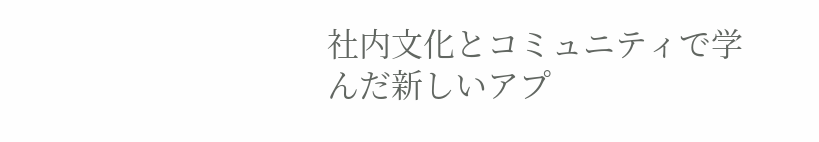社内文化とコミュニティで学んだ新しいアプ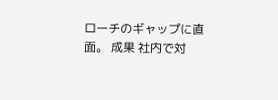ローチのギャップに直面。 成果 社内で対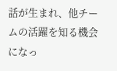話が生まれ、他チームの活躍を知る機会になっ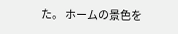た。 ホームの景色を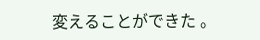変えることができた 。